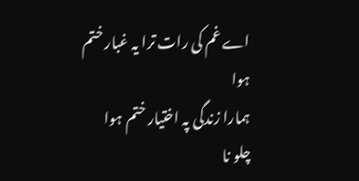اے غم کی رات ترا یہ غبار ختم ہوا
ہمارا زندگی پہ اختیار ختم ہوا
چلو نا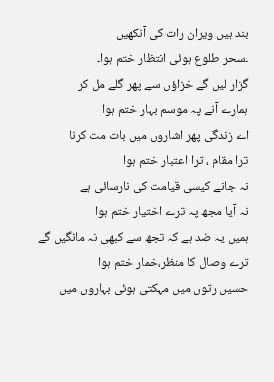بند ہیں ویران رات کی آنکھیں
۔سحر طلوع ہوئی انتظار ختم ہوا۔
گزار لیں گے خزاؤں سے پھر گلے مل کر
ہمارے آنے پہ موسم بہار ختم ہوا
اے زندگی پھر اشاروں میں بات مت کرنا
ترا مقام ، ترا اعتبار ختم ہوا
نہ جانے کیسی قیامت کی نارسائی ہے
نہ آیا مجھ پہ ترے اختیار ختم ہوا
ہمیں یہ ضد ہے کہ تجھ سے کبھی نہ مانگیں گے
ترے وصال کا منظر،خمار ختم ہوا
حسیں رتوں میں مہکتی ہوئی بہاروں میں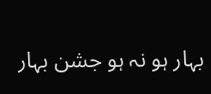بہار ہو نہ ہو جشن بہار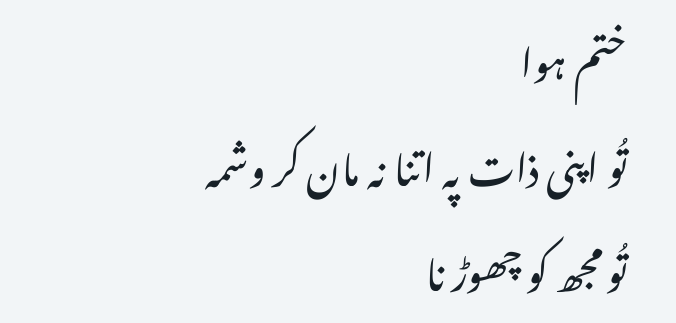ختم ہوا
تُو اپنی ذات پہ اتنا نہ مان کر وشمہ
تُو مجھ کو چھوڑ نا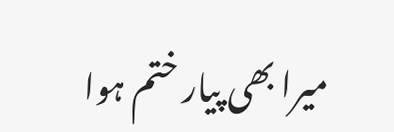میرا بھی پیار ختم ہوا